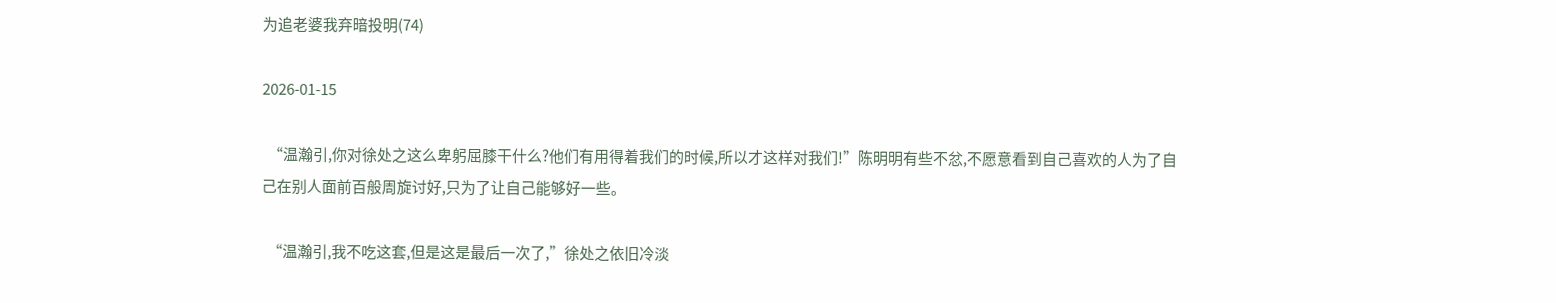为追老婆我弃暗投明(74)

2026-01-15

  “温瀚引,你对徐处之这么卑躬屈膝干什么?他们有用得着我们的时候,所以才这样对我们!”陈明明有些不忿,不愿意看到自己喜欢的人为了自己在别人面前百般周旋讨好,只为了让自己能够好一些。

  “温瀚引,我不吃这套,但是这是最后一次了,”徐处之依旧冷淡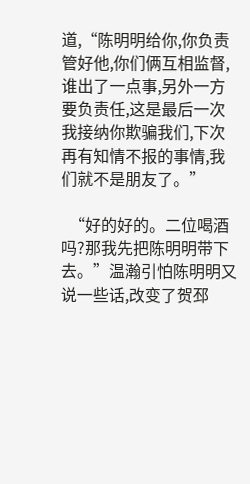道,“陈明明给你,你负责管好他,你们俩互相监督,谁出了一点事,另外一方要负责任,这是最后一次我接纳你欺骗我们,下次再有知情不报的事情,我们就不是朋友了。”

  “好的好的。二位喝酒吗?那我先把陈明明带下去。”温瀚引怕陈明明又说一些话,改变了贺邳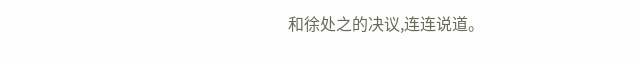和徐处之的决议,连连说道。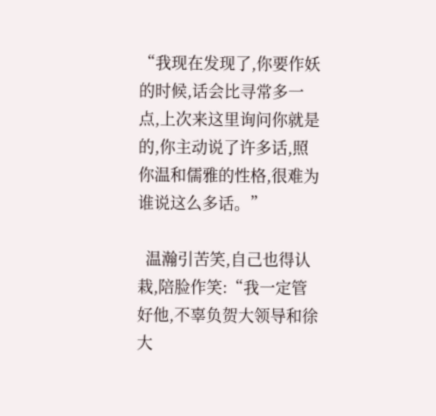“我现在发现了,你要作妖的时候,话会比寻常多一点,上次来这里询问你就是的,你主动说了许多话,照你温和儒雅的性格,很难为谁说这么多话。”

  温瀚引苦笑,自己也得认栽,陪脸作笑:“我一定管好他,不辜负贺大领导和徐大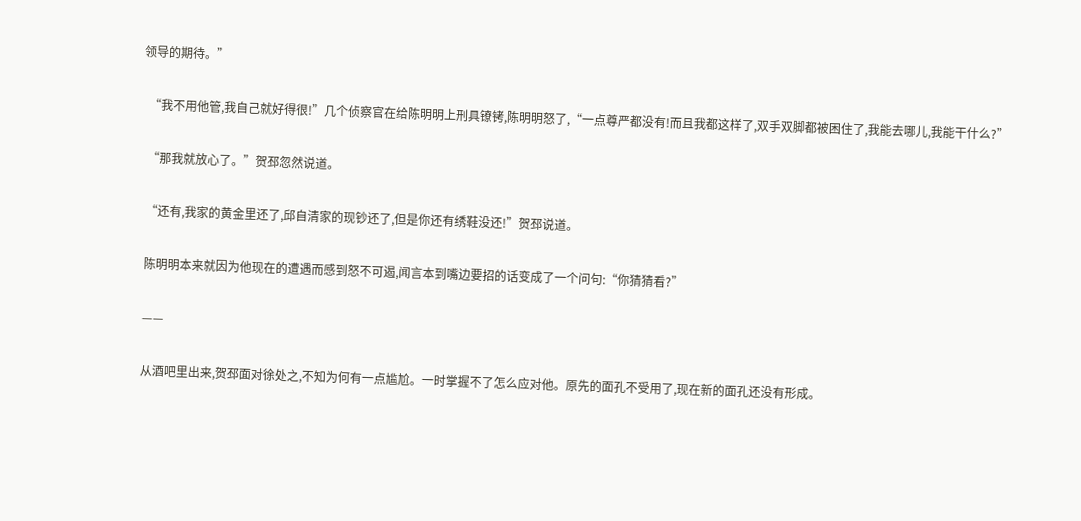领导的期待。”

  “我不用他管,我自己就好得很!”几个侦察官在给陈明明上刑具镣铐,陈明明怒了,“一点尊严都没有!而且我都这样了,双手双脚都被困住了,我能去哪儿,我能干什么?”

  “那我就放心了。”贺邳忽然说道。

  “还有,我家的黄金里还了,邱自清家的现钞还了,但是你还有绣鞋没还!”贺邳说道。

  陈明明本来就因为他现在的遭遇而感到怒不可遏,闻言本到嘴边要招的话变成了一个问句:“你猜猜看?”

  ——

  从酒吧里出来,贺邳面对徐处之,不知为何有一点尴尬。一时掌握不了怎么应对他。原先的面孔不受用了,现在新的面孔还没有形成。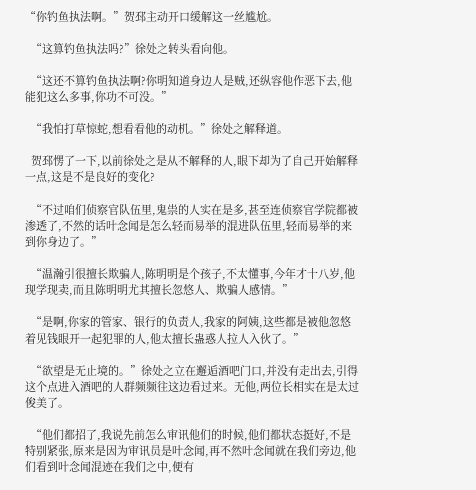“你钓鱼执法啊。”贺邳主动开口缓解这一丝尴尬。

  “这算钓鱼执法吗?”徐处之转头看向他。

  “这还不算钓鱼执法啊?你明知道身边人是贼,还纵容他作恶下去,他能犯这么多事,你功不可没。”

  “我怕打草惊蛇,想看看他的动机。”徐处之解释道。

  贺邳愣了一下,以前徐处之是从不解释的人,眼下却为了自己开始解释一点,这是不是良好的变化?

  “不过咱们侦察官队伍里,鬼祟的人实在是多,甚至连侦察官学院都被渗透了,不然的话叶念闻是怎么轻而易举的混进队伍里,轻而易举的来到你身边了。”

  “温瀚引很擅长欺骗人,陈明明是个孩子,不太懂事,今年才十八岁,他现学现卖,而且陈明明尤其擅长忽悠人、欺骗人感情。”

  “是啊,你家的管家、银行的负责人,我家的阿姨,这些都是被他忽悠着见钱眼开一起犯罪的人,他太擅长蛊惑人拉人入伙了。”

  “欲望是无止境的。”徐处之立在邂逅酒吧门口,并没有走出去,引得这个点进入酒吧的人群频频往这边看过来。无他,两位长相实在是太过俊美了。

  “他们都招了,我说先前怎么审讯他们的时候,他们都状态挺好,不是特别紧张,原来是因为审讯员是叶念闻,再不然叶念闻就在我们旁边,他们看到叶念闻混迹在我们之中,便有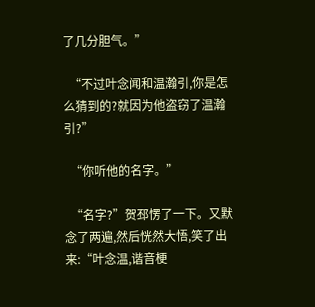了几分胆气。”

  “不过叶念闻和温瀚引,你是怎么猜到的?就因为他盗窃了温瀚引?”

  “你听他的名字。”

  “名字?”贺邳愣了一下。又默念了两遍,然后恍然大悟,笑了出来:“叶念温,谐音梗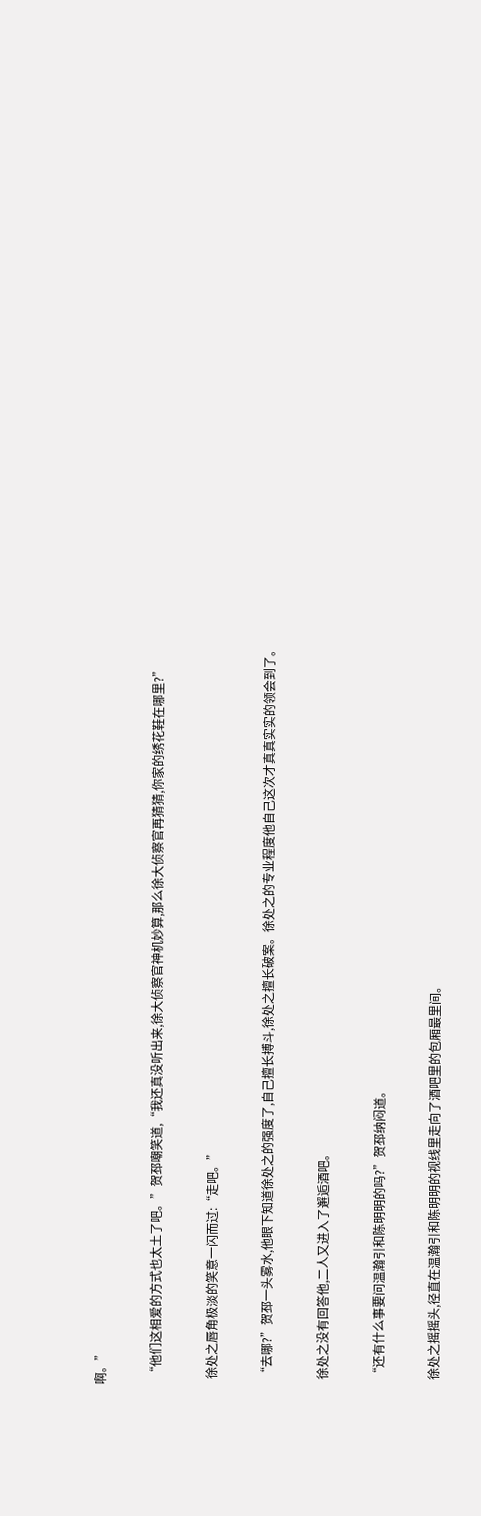啊。”

  “他们这相爱的方式也太土了吧。”贺邳嘲笑道,“我还真没听出来,徐大侦察官神机妙算,那么徐大侦察官再猜猜,你家的绣花鞋在哪里?”

  徐处之唇角极淡的笑意一闪而过:“走吧。”

  “去哪?”贺邳一头雾水,他眼下知道徐处之的强度了,自己擅长搏斗,徐处之擅长破案。徐处之的专业程度他自己这次才真真实实的领会到了。

  徐处之没有回答他,二人又进入了邂逅酒吧。

  “还有什么事要问温瀚引和陈明明的吗?”贺邳纳闷道。

  徐处之摇摇头,径直在温瀚引和陈明明的视线里走向了酒吧里的包厢最里间。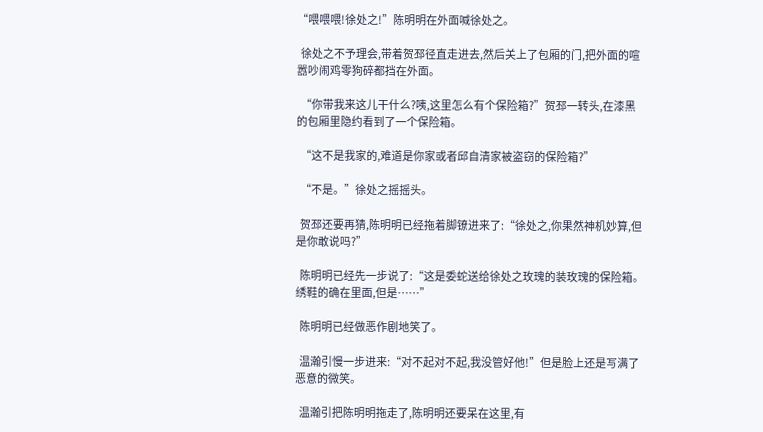“喂喂喂!徐处之!”陈明明在外面喊徐处之。

  徐处之不予理会,带着贺邳径直走进去,然后关上了包厢的门,把外面的喧嚣吵闹鸡零狗碎都挡在外面。

  “你带我来这儿干什么?咦,这里怎么有个保险箱?”贺邳一转头,在漆黑的包厢里隐约看到了一个保险箱。

  “这不是我家的,难道是你家或者邱自清家被盗窃的保险箱?”

  “不是。”徐处之摇摇头。

  贺邳还要再猜,陈明明已经拖着脚镣进来了:“徐处之,你果然神机妙算,但是你敢说吗?”

  陈明明已经先一步说了:“这是委蛇送给徐处之玫瑰的装玫瑰的保险箱。绣鞋的确在里面,但是……”

  陈明明已经做恶作剧地笑了。

  温瀚引慢一步进来:“对不起对不起,我没管好他!”但是脸上还是写满了恶意的微笑。

  温瀚引把陈明明拖走了,陈明明还要呆在这里,有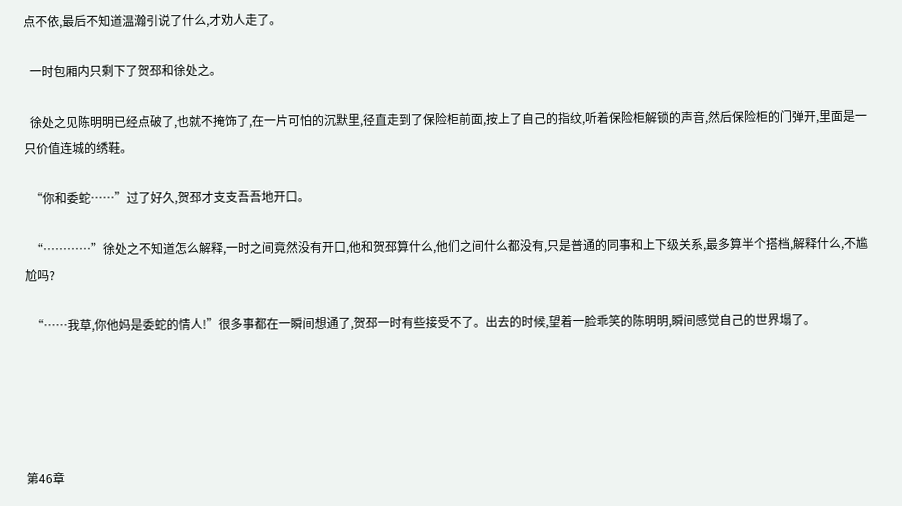点不依,最后不知道温瀚引说了什么,才劝人走了。

  一时包厢内只剩下了贺邳和徐处之。

  徐处之见陈明明已经点破了,也就不掩饰了,在一片可怕的沉默里,径直走到了保险柜前面,按上了自己的指纹,听着保险柜解锁的声音,然后保险柜的门弹开,里面是一只价值连城的绣鞋。

  “你和委蛇……”过了好久,贺邳才支支吾吾地开口。

  “…………”徐处之不知道怎么解释,一时之间竟然没有开口,他和贺邳算什么,他们之间什么都没有,只是普通的同事和上下级关系,最多算半个搭档,解释什么,不尴尬吗?

  “……我草,你他妈是委蛇的情人!”很多事都在一瞬间想通了,贺邳一时有些接受不了。出去的时候,望着一脸乖笑的陈明明,瞬间感觉自己的世界塌了。





第46章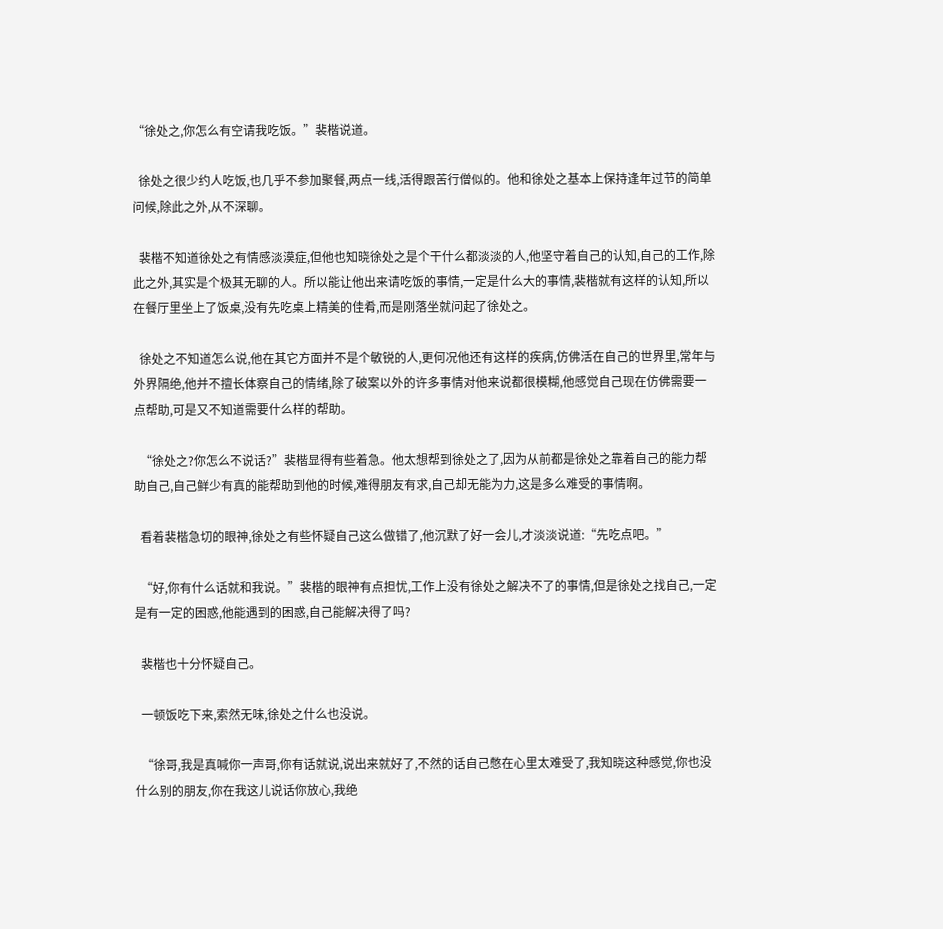“徐处之,你怎么有空请我吃饭。”裴楷说道。

  徐处之很少约人吃饭,也几乎不参加聚餐,两点一线,活得跟苦行僧似的。他和徐处之基本上保持逢年过节的简单问候,除此之外,从不深聊。

  裴楷不知道徐处之有情感淡漠症,但他也知晓徐处之是个干什么都淡淡的人,他坚守着自己的认知,自己的工作,除此之外,其实是个极其无聊的人。所以能让他出来请吃饭的事情,一定是什么大的事情,裴楷就有这样的认知,所以在餐厅里坐上了饭桌,没有先吃桌上精美的佳肴,而是刚落坐就问起了徐处之。

  徐处之不知道怎么说,他在其它方面并不是个敏锐的人,更何况他还有这样的疾病,仿佛活在自己的世界里,常年与外界隔绝,他并不擅长体察自己的情绪,除了破案以外的许多事情对他来说都很模糊,他感觉自己现在仿佛需要一点帮助,可是又不知道需要什么样的帮助。

  “徐处之?你怎么不说话?”裴楷显得有些着急。他太想帮到徐处之了,因为从前都是徐处之靠着自己的能力帮助自己,自己鲜少有真的能帮助到他的时候,难得朋友有求,自己却无能为力,这是多么难受的事情啊。

  看着裴楷急切的眼神,徐处之有些怀疑自己这么做错了,他沉默了好一会儿,才淡淡说道:“先吃点吧。”

  “好,你有什么话就和我说。”裴楷的眼神有点担忧,工作上没有徐处之解决不了的事情,但是徐处之找自己,一定是有一定的困惑,他能遇到的困惑,自己能解决得了吗?

  裴楷也十分怀疑自己。

  一顿饭吃下来,索然无味,徐处之什么也没说。

  “徐哥,我是真喊你一声哥,你有话就说,说出来就好了,不然的话自己憋在心里太难受了,我知晓这种感觉,你也没什么别的朋友,你在我这儿说话你放心,我绝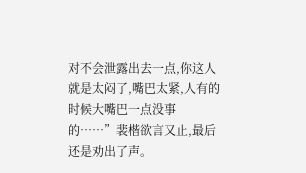对不会泄露出去一点,你这人就是太闷了,嘴巴太紧,人有的时候大嘴巴一点没事的……”裴楷欲言又止,最后还是劝出了声。